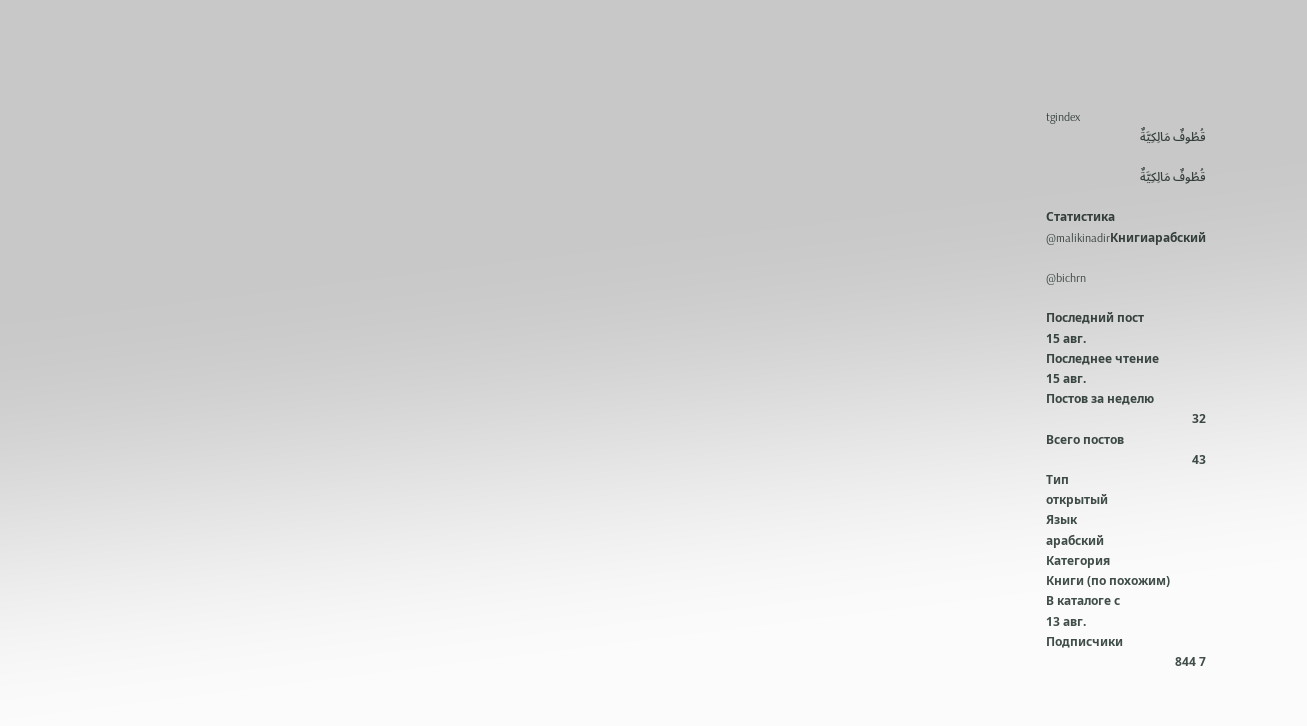tgindex
قُطُوفٌ مَالِكِيَّةٌ

قُطُوفٌ مَالِكِيَّةٌ

Статистика
@malikinadirКнигиарабский

@bichrn

Последний пост
15 авг.
Последнее чтение
15 авг.
Постов за неделю
32
Всего постов
43
Тип
открытый
Язык
арабский
Категория
Книги (по похожим)
В каталоге с
13 авг.
Подписчики
7 844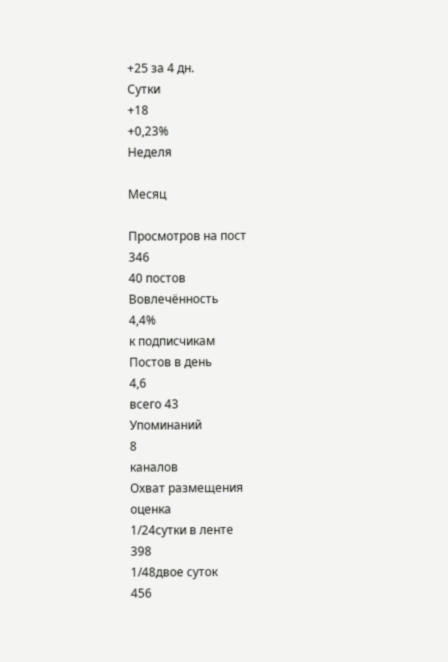+25 за 4 дн.
Сутки
+18
+0,23%
Неделя

Месяц

Просмотров на пост
346
40 постов
Вовлечённость
4,4%
к подписчикам
Постов в день
4,6
всего 43
Упоминаний
8
каналов
Охват размещения
оценка
1/24сутки в ленте
398
1/48двое суток
456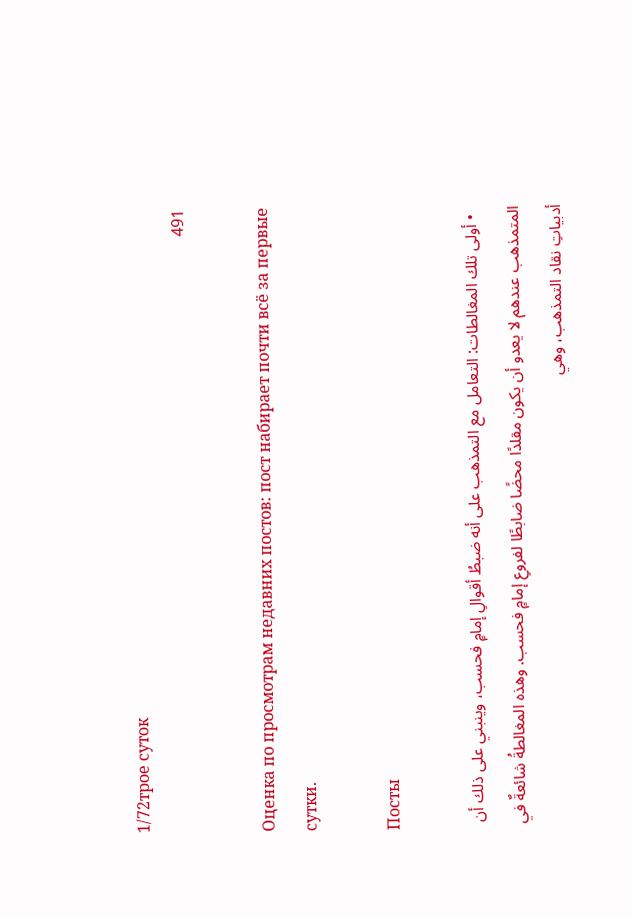1/72трое суток
491

Оценка по просмотрам недавних постов: пост набирает почти всё за первые сутки.

Посты

  • أولى تلك المغالطات: التعامل مع التمذهب على أنه ضبطُ أقوالِ إمامٍ فحسب، وينبني على ذلك أن المتمذهب عندهم لا يعدو أن يكون مقلدًا محضًا ضابطًا لفروعِ إمامٍ فحسب. وهذه المغالطةُ شائعةٌ في أدبياتِ نقاد التمذهب، وهي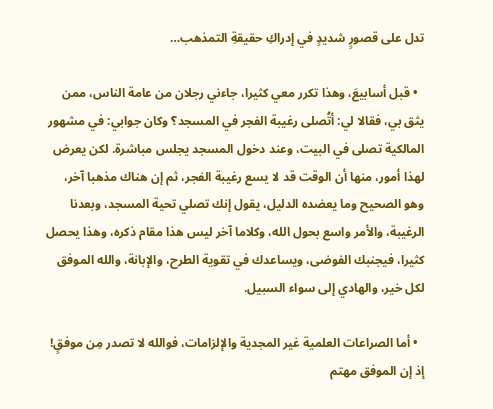تدل على قصورٍ شديدٍ في إدراكِ حقيقةِ التمذهب…

  • قبل أسابيعَ، وهذا تكرر معي كثيرا، جاءني رجلان من عامة الناس، ممن يثق بي، فقالا لي: أتُصلى رغيبة الفجر في المسجد؟ وكان جوابي: في مشهور المالكية تصلى في البيت، وعند دخول المسجد يجلس مباشرة. لكن يعرض لهذا أمور، منها أن الوقت قد لا يسع رغيبة الفجر، ثم إن هناك مذهبا آخر، وهو الصحيح وما يعضده الدليل، يقول إنك تصلي تحية المسجد، وبعدنا الرغيبة، والأمر واسع بحول الله، وكلاما آخر ليس هذا مقام ذكره، وهذا يحصل كثيرا، فيجنبك الفوضى، ويساعدك في تقوية الطرح، والإبانة، والله الموفق لكل خير، والهادي إلى سواء السبيل.

  • أما الصراعات العلمية غير المجدية والإلزامات، فوالله لا تصدر مِن موفقٍ! إذ إن الموفق مهتم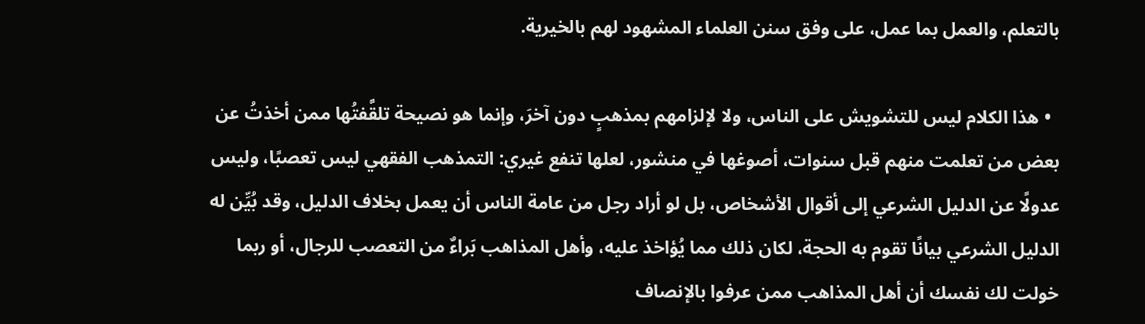بالتعلم، والعمل بما عمل، على وفق سنن العلماء المشهود لهم بالخيرية.

  • هذا الكلام ليس للتشويش على الناس، ولا لإلزامهم بمذهبٍ دون آخرَ، وإنما هو نصيحة تلقَّفتُها ممن أخذتُ عن بعض من تعلمت منهم قبل سنوات، أصوغها في منشور، لعلها تنفع غيري: التمذهب الفقهي ليس تعصبًا، وليس عدولًا عن الدليل الشرعي إلى أقوال الأشخاص، بل لو أراد رجل من عامة الناس أن يعمل بخلاف الدليل، وقد بُيِّن له الدليل الشرعي بيانًا تقوم به الحجة، لكان ذلك مما يُؤاخذ عليه، وأهل المذاهب بَراءٌ من التعصب للرجال، أو ربما خولت لك نفسك أن أهل المذاهب ممن عرفوا بالإنصاف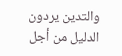والتدين يردون الدليل من أجل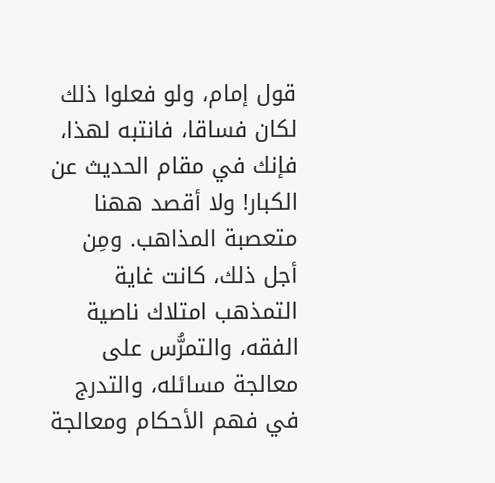قول إمام، ولو فعلوا ذلك لكان فساقا، فانتبه لهذا، فإنك في مقام الحديث عن الكبار! ولا أقصد ههنا متعصبة المذاهب. ومِن أجل ذلك، كانت غاية التمذهب امتلاك ناصية الفقه، والتمرُّس على معالجة مسائله، والتدرج في فهم الأحكام ومعالجة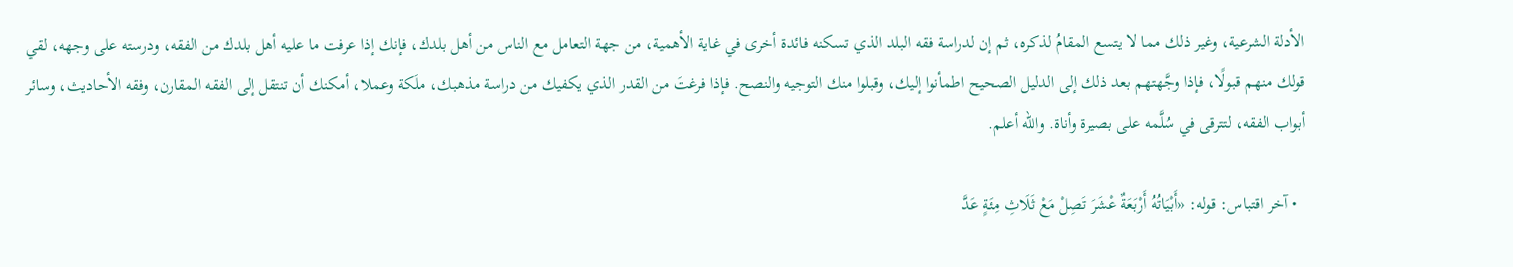الأدلة الشرعية، وغير ذلك مما لا يتسع المقامُ لذكره، ثم إن لدراسة فقه البلد الذي تسكنه فائدة أخرى في غاية الأهمية، من جهة التعامل مع الناس من أهل بلدك، فإنك إذا عرفت ما عليه أهل بلدك من الفقه، ودرسته على وجهه، لقي قولك منهم قبولًا، فإذا وجَّهتهم بعد ذلك إلى الدليل الصحيح اطمأنوا إليك، وقبلوا منك التوجيه والنصح. فإذا فرغتَ من القدر الذي يكفيك من دراسة مذهبك، ملَكة وعملا، أمكنك أن تنتقل إلى الفقه المقارن، وفقه الأحاديث، وسائر أبواب الفقه، لتترقى في سُلَّمه على بصيرة وأناة. والله أعلم.

  • آخر اقتباس: قوله: «أَبْيَاتُهُ أَرْبَعَةٌ عْشَرَ تَصِلْ مَعْ ثَلَاثِ مِئَةٍ عَدَّ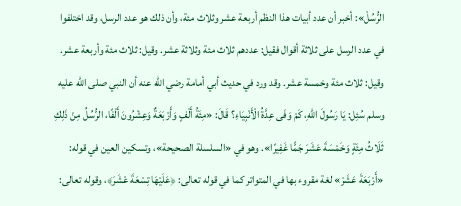الرُّسُلْ»: أخبر أن عدد أبيات هذا النظم أربعة عشر وثلاث مئة، وأن ذلك هو عدد الرسل، وقد اختلفوا في عدد الرسل على ثلاثة أقوال فقيل: عددهم ثلاث مئة وثلاثة عشر. وقيل: ثلاث مئة وأربعة عشر. وقيل: ثلاث مئة وخمسة عشر. وقد ورد في حديث أبي أمامة رضي الله عنه أن النبي صلى الله عليه وسلم سُئِل: يَا رَسُولَ اللهِ، كَمْ وَفَى عِدَّةُ الْأَنْبِيَاءِ؟ قَالَ: «مِئَةُ أَلْفٍ وَأَرْبَعَةٌ وَعِشْرُونَ أَلْفًا، الرُّسُلُ مِنْ ذَلِكِ ثَلَاثُ مِئَةٍ وَخَمْسَةَ عَشَرَ جَمًّا غَفِيرًا». وهو في «السلسلة الصحيحة»، وتسكين العين في قوله: «أَرْبَعَةَ عَشَرْ» لغة مقروء بها في المتواتر كما في قوله تعالى: ﴿عَلَيْهَا تِسْعَةَ عْشَرَ﴾، وقوله تعالى: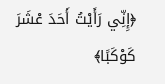﴿إِنِّي رَأَيْتُ أَحَدَ عْشَرَ كَوْكَبًا﴾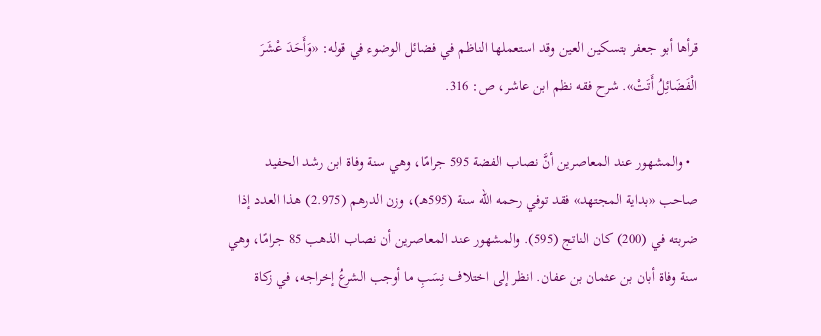قرأها أبو جعفر بتسكين العين وقد استعملها الناظم في فضائل الوضوء في قوله: «وَأَحَدَ عْشَرَ الْفَضَائِلُ أَتَتْ». شرح فقه نظم ابن عاشر، ص: 316.

  • والمشهور عند المعاصرين أنَّ نصاب الفضة 595 جرامًا، وهي سنة وفاة ابن رشد الحفيد صاحب «بداية المجتهد» فقد توفي رحمه الله سنة (595هـ)، وزن الدرهم (2.975) هذا العدد إذا ضربته في (200) كان الناتج (595). والمشهور عند المعاصرين أن نصاب الذهب 85 جرامًا، وهي سنة وفاة أبان بن عثمان بن عفان. انظر إلى اختلاف نِسَبِ ما أوجب الشرعُ إخراجه، في زكاة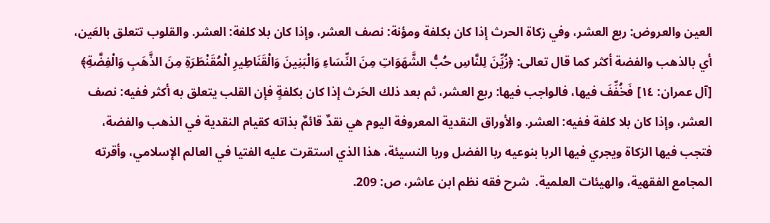العين والعروض: ربع العشر، وفي زكاة الحرث إذا كان بكلفة ومؤنة: نصف العشر، وإذا كان بلا كلفة: العشر. والقلوب تتعلق بالعَين، أي بالذهب والفضة أكثر كما قال تعالى: ﴿زُيِّنَ لِلنَّاسِ حُبُّ الشَّهَوَاتِ مِنَ النِّسَاءِ وَالْبَنِينَ وَالْقَنَاطِيرِ الْمُقَنْطَرَةِ مِنَ الذَّهَبِ وَالْفِضَّةِ﴾ [آل عمران: ١٤] فَخُفِّفَ فيها، فالواجب فيها: ربع العشر، ثم بعد ذلك الحَرث إذا كان بكلفةٍ فإن القلب يتعلق به أكثر ففيه: نصف العشر، وإذا كان بلا كلفة ففيه: العشر. والأوراق النقدية المعروفة اليوم هي نقدٌ قائمٌ بذاته كقيام النقدية في الذهب والفضة، فتجب فيها الزكاة ويجري فيها الربا بنوعيه ربا الفضل وربا النسيئة، هذا الذي استقرت عليه الفتيا في العالم الإسلامي، وأقرته المجامع الفقهية، والهيئات العلمية.  شرح فقه نظم ابن عاشر، ص: 209.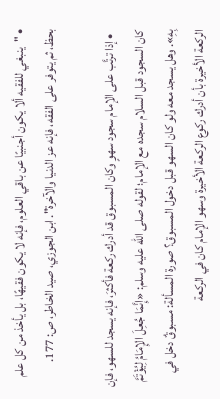• "ينبغي للفقيه ألا يكون أجنبيًا عن باقي العلوم، فإنه لا يكون فقيهًا، بل يأخذ من كل علم بحظ، ثم يتوفر على الفقه، فإنه عز الدنيا والآخرة". ابن الجوزي، صيد الخاطر، ص: 177.

  • إذا ترتَّب على الإمام سجود سهوٍ وكان المسبوق قد أدرك ركعة فأكثرَ، فإنه يسجد للسهو، فإن كان السجود قبل السلام سجده مع الإمام؛ لقوله صلى الله عليه وسلم: «إِنَّمَا جُعِلَ الإِمَامُ لِيُؤْتَمَّ بِهِ». وهل يسجد معه ولو كان السهو قبل دخول المسبوق؟ صورة المسألة: مسبوقٌ دخل في الركعة الأخيرة بأن أدرك ركوع الركعة الأخيرة وسهو الإمام كان في الركعة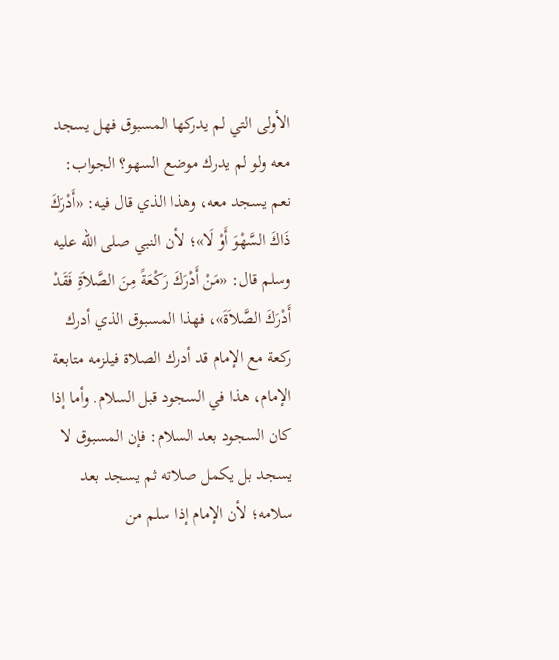الأولى التي لم يدركها المسبوق فهل يسجد معه ولو لم يدرك موضع السهو؟ الجواب: نعم يسجد معه، وهذا الذي قال فيه: «أَدْرَكَ ذَاكَ السَّهْوَ أَوْ لَا»؛ لأن النبي صلى الله عليه وسلم قال: «مَنْ أَدْرَكَ رَكْعَةً مِنَ الصَّلاَةِ فَقَدْ أَدْرَكَ الصَّلاَةَ»، فهذا المسبوق الذي أدرك ركعة مع الإمام قد أدرك الصلاة فيلزمه متابعة الإمام، هذا في السجود قبل السلام. وأما إذا كان السجود بعد السلام: فإن المسبوق لا يسجد بل يكمل صلاته ثم يسجد بعد سلامه؛ لأن الإمام إذا سلم من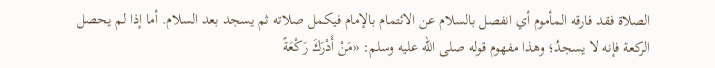الصلاة فقد فارقه المأموم أي انفصل بالسلام عن الائتمام بالإمام فيكمل صلاته ثم يسجد بعد السلام. أما إذا لم يحصل الركعة فإنه لا يسجدُ؛ وهذا مفهوم قوله صلى الله عليه وسلم: «مَنْ أَدْرَكَ رَكْعَةً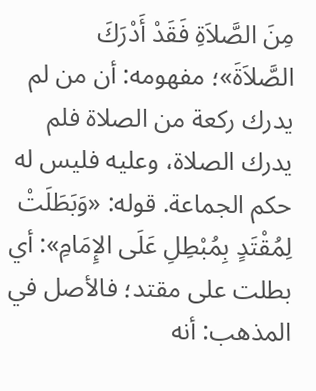مِنَ الصَّلاَةِ فَقَدْ أَدْرَكَ الصَّلاَةَ»؛ مفهومه: أن من لم يدرك ركعة من الصلاة فلم يدرك الصلاة، وعليه فليس له حكم الجماعة. قوله: «وَبَطَلَتْ لِمُقْتَدٍ بِمُبْطِلِ عَلَى الإِمَامِ»: أي بطلت على مقتد؛ فالأصل في المذهب: أنه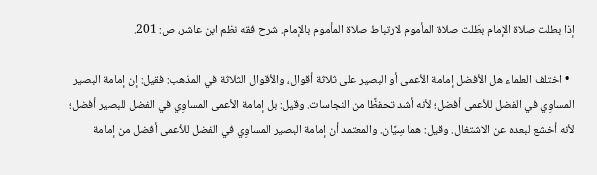إذا بطلت صلاة الإمام بطَلت صلاة المأموم لارتباط صلاة المأموم بالإمام. شرح فقه نظم ابن عاشر، ص: 201.

  • اختلف العلماء هل الأفضل إمامة الأعمى أو البصير على ثلاثة أقوال، والأقوال الثلاثة في المذهب: فقيل: إن إمامة البصير المساوِي في الفضل للأعمى أفضل؛ لأنه أشد تحفظًا من النجاسات. وقيل: بل إمامة الأعمى المساوِي في الفضل للبصير أفضل؛ لأنه أخشع لبعده عن الاشتغال. وقيل: هما سِيَّان. والمعتمد أن إمامة البصير المساوِي في الفضل للأعمى أفضل من إمامة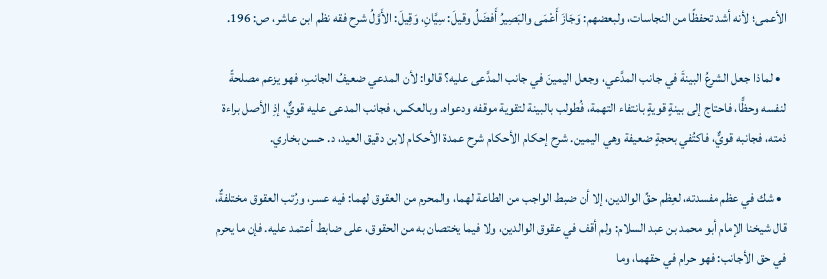الأعمى؛ لأنه أشد تحفظًا من النجاسات، ولبعضهم: وَجَازَ أَعْمَى والبَصِيرُ أَفضَلُ وقيلَ: سِيَّانِ، وَقِيلَ: الأَوَّلُ شرح فقه نظم ابن عاشر، ص: 196.

  • لماذا جعل الشرعُ البينةَ في جانب المدَّعي، وجعل اليمينَ في جانب المدَّعى عليه؟ قالوا: لأن المدعي ضعيفُ الجانبِ، فهو يزعم مصلحةً لنفسه وحظًّا، فاحتاج إلى بينةٍ قويةٍ بانتفاء التهمة، فُطولب بالبينة لتقوية موقفه ودعواه. وبالعكس، فجانب المدعى عليه قويٌّ، إذِ الأصل براءة ذمته، فجانبه قويٌّ، فاكتُفي بحجةٍ ضعيفة وهي اليمين. شرح إحكام الأحكام شرح عمدة الأحكام لابن دقيق العيد، د. حسن بخاري.

  • شك في عظم مفسدته، لعِظم حقِّ الوالدين، إلا أن ضبط الواجب من الطاعة لهما، والمحرم من العقوق لهما: فيه عسر، ورُتب العقوق مختلفةٌ، قال شيخنا الإمام أبو محمد بن عبد السلام: ولم أقف في عقوق الوالدين، ولا فيما يختصان به من الحقوق، على ضابط أعتمد عليه. فإن ما يحرم في حق الأجانب: فهو حرام في حقهما، وما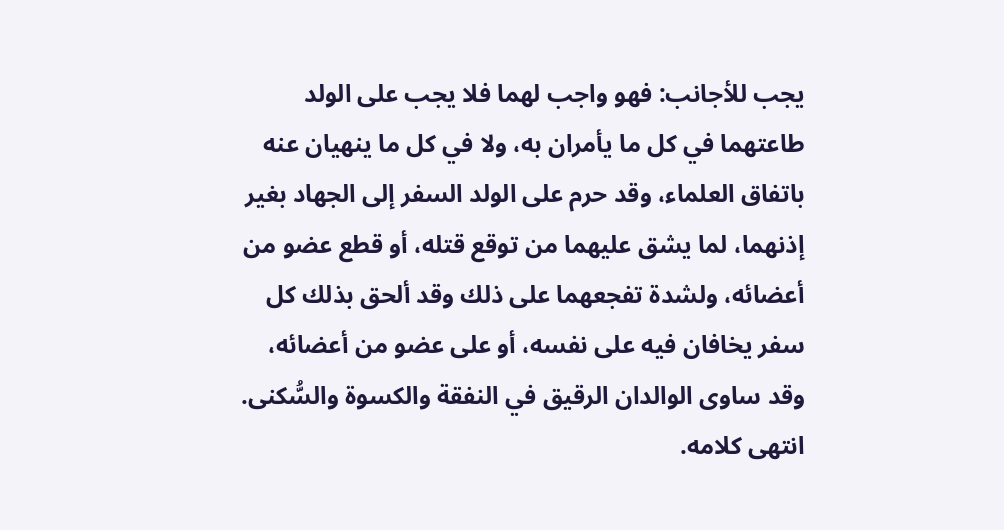يجب للأجانب: فهو واجب لهما فلا يجب على الولد طاعتهما في كل ما يأمران به، ولا في كل ما ينهيان عنه باتفاق العلماء، وقد حرم على الولد السفر إلى الجهاد بغير إذنهما، لما يشق عليهما من توقع قتله، أو قطع عضو من أعضائه، ولشدة تفجعهما على ذلك وقد ألحق بذلك كل سفر يخافان فيه على نفسه، أو على عضو من أعضائه، وقد ساوى الوالدان الرقيق في النفقة والكسوة والسُّكنى. انتهى كلامه.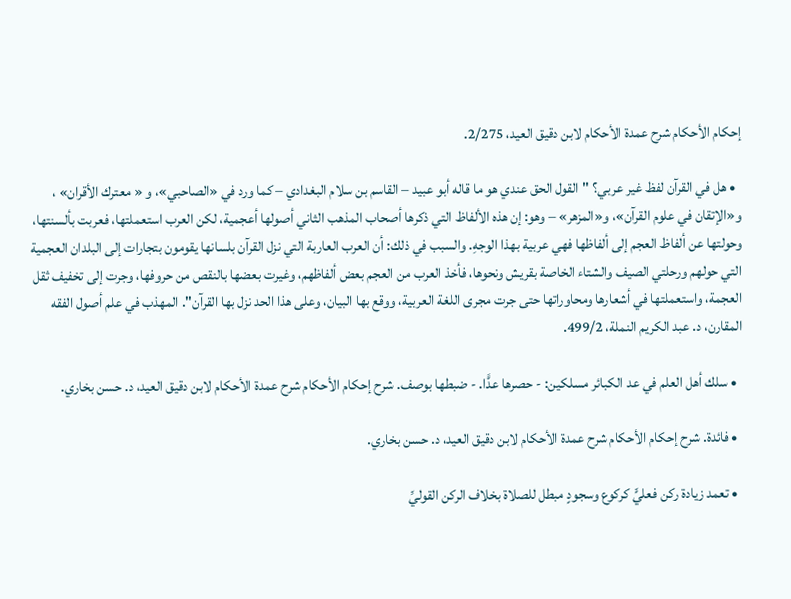إحكام الأحكام شرح عمدة الأحكام لابن دقيق العيد، 2/275.

  • هل في القرآن لفظ غير عربي؟ "القول الحق عندي هو ما قاله أبو عبيد – القاسم بن سلام البغدادي – كما ورد في «الصاحبي»، و « معترك الأقران» ، و«الإتقان في علوم القرآن»، و«المزهر» – وهو: إن هذه الألفاظ التي ذكرها أصحاب المذهب الثاني أصولها أعجمية، لكن العرب استعملتها، فعربت بألسنتها، وحولتها عن ألفاظ العجم إلى ألفاظها فهي عربية بهذا الوجهِ. والسبب في ذلك: أن العرب العاربة التي نزل القرآن بلسانها يقومون بتجارات إلى البلدان العجمية التي حولهم ورحلتي الصيف والشتاء الخاصة بقريش ونحوها، فأخذ العرب من العجم بعض ألفاظهم، وغيرت بعضها بالنقص من حروفها، وجرت إلى تخفيف ثقل العجمة، واستعملتها في أشعارها ومحاوراتها حتى جرت مجرى اللغة العربية، ووقع بها البيان، وعلى هذا الحد نزل بها القرآن". المهذب في علم أصول الفقه المقارن، د. عبد الكريم النملة، 499/2.

  • سلك أهل العلم في عد الكبائر مسلكين: - حصرها عدًّا. - ضبطها بوصف. شرح إحكام الأحكام شرح عمدة الأحكام لابن دقيق العيد، د. حسن بخاري.

  • فائدة. شرح إحكام الأحكام شرح عمدة الأحكام لابن دقيق العيد، د. حسن بخاري.

  • تعمد زيادة ركن فعليٍّ كركوع وسجودٍ مبطل للصلاة بخلاف الركن القوليِّ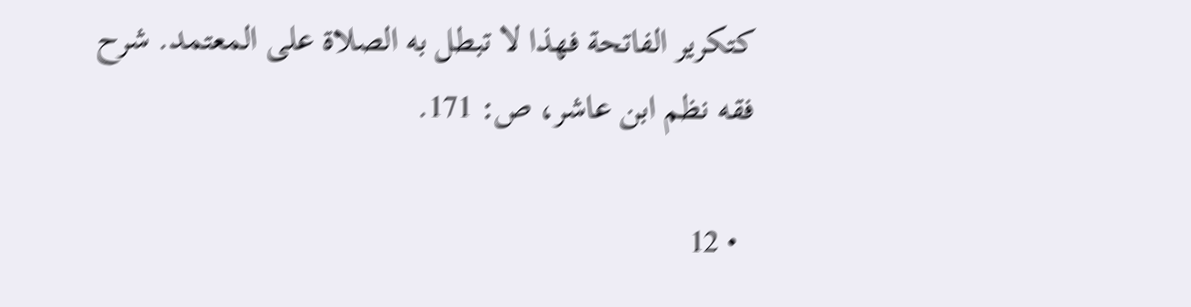كتكرير الفاتحة فهذا لا تبطل به الصلاة على المعتمد. شرح فقه نظم ابن عاشر، ص: 171.

  • 12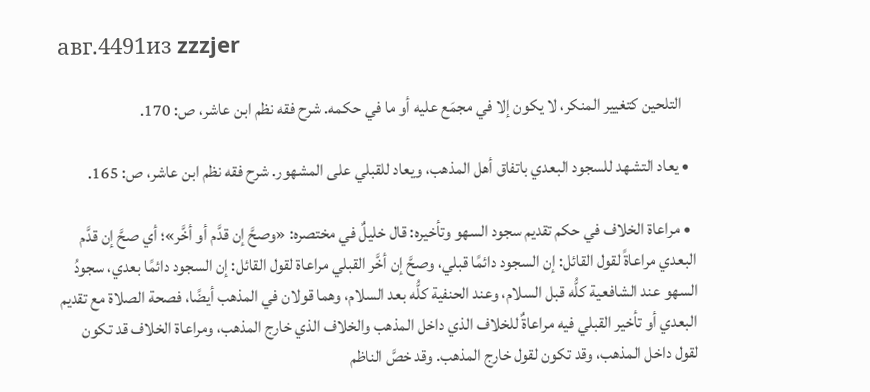авг.4491из zzzjer

    التلحين كتغيير المنكر، لا يكون إلا في مجمَع عليه أو ما في حكمه. شرح فقه نظم ابن عاشر، ص: 170.

  • يعاد التشهد للسجود البعدي باتفاق أهل المذهب، ويعاد للقبلي على المشهور. شرح فقه نظم ابن عاشر، ص: 165.

  • مراعاة الخلاف في حكم تقديم سجود السهو وتأخيره: قال خليلٌ في مختصره: «وصحَّ إن قدَّم أو أخَّر»؛ أي صحَّ إن قدَّم البعدي مراعاةً لقول القائل: إن السجود دائمًا قبلي، وصحَّ إن أخَّر القبلي مراعاة لقول القائل: إن السجود دائمًا بعدي، سجودُ السهو عند الشافعية كلُّه قبل السلام، وعند الحنفية كلُّه بعد السلام، وهما قولان في المذهب أيضًا، فصحة الصلاة مع تقديم البعدي أو تأخير القبلي فيه مراعاةٌ للخلاف الذي داخل المذهب والخلاف الذي خارج المذهب، ومراعاة الخلاف قد تكون لقول داخل المذهب، وقد تكون لقول خارج المذهب. وقد خصَّ الناظم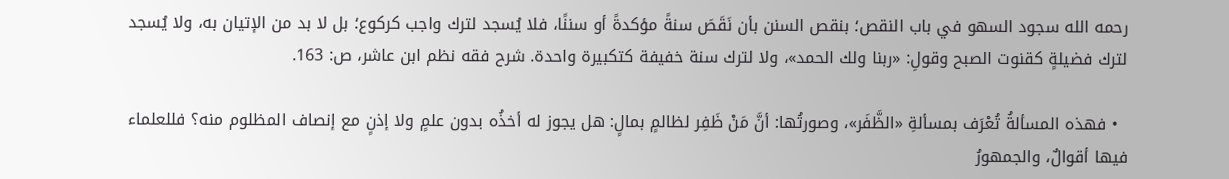رحمه الله سجود السهو في باب النقص؛ بنقص السنن بأن نَقَصَ سنةً مؤكدةً أو سننًا، فلا يُسجد لترك واجب كركوع؛ بل لا بد من الإتيان به، ولا يُسجد لترك فضيلةٍ كقنوت الصبح وقولِ: «ربنا ولك الحمد»، ولا لترك سنة خفيفة كتكبيرة واحدة. شرح فقه نظم ابن عاشر، ص: 163.

  • فهذه المسألةُ تُعْرَف بمسألةِ «الظَّفَر»، وصورتُها: أنَّ مَنْ ظَفِر لظالمٍ بمالٍ: هل يجوز له أخذُه بدون علمٍ ولا إذنٍ مع إنصاف المظلوم منه؟ فللعلماء فيها أقوالٌ، والجمهورُ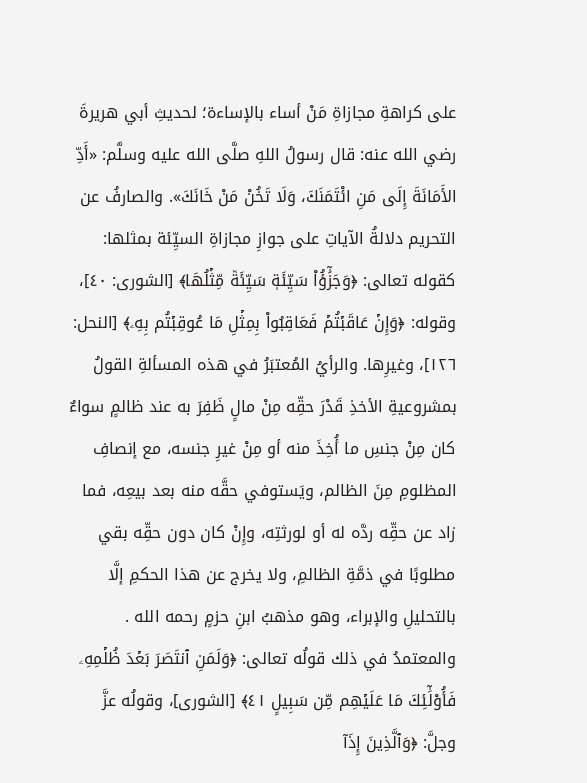على كراهةِ مجازاةِ مَنْ أساء بالإساءة؛ لحديثِ أبي هريرةَ رضي الله عنه: قال رسولُ اللهِ صلَّى الله عليه وسلَّم: «أَدِّ الأَمَانَةَ إِلَى مَنِ ائْتَمَنَكَ، وَلَا تَخُنْ مَنْ خَانَكَ». والصارفُ عن التحريم دلالةُ الآياتِ على جوازِ مجازاةِ السيِّئة بمثلها: كقوله تعالى: ﴿وَجَزَٰٓؤُاْ سَيِّئَةٖ سَيِّئَةٞ مِّثۡلُهَا﴾ [الشورى: ٤٠]، وقوله: ﴿وَإِنۡ عَاقَبۡتُمۡ فَعَاقِبُواْ بِمِثۡلِ مَا عُوقِبۡتُم بِهِۦ﴾ [النحل: ١٢٦]، وغيرِها. والرأيُ المُعتبَرُ في هذه المسألةِ القولُ بمشروعيةِ الأخذِ قَدْرَ حقِّه مِنْ مالٍ ظَفِرَ به عند ظالمٍ سواءٌ كان مِنْ جنسِ ما أُخِذَ منه أو مِنْ غيرِ جنسه، مع إنصافِ المظلومِ مِنَ الظالم، ويَستوفي حقَّه منه بعد بيعِه، فما زاد عن حقِّه ردَّه له أو لورثتِه، وإِنْ كان دون حقِّه بقي مطلوبًا في ذمَّةِ الظالمِ، ولا يخرج عن هذا الحكمِ إلَّا بالتحليلِ والإبراء، وهو مذهبُ ابنِ حزمٍ رحمه الله . والمعتمدُ في ذلك قولُه تعالى: ﴿وَلَمَنِ ٱنتَصَرَ بَعۡدَ ظُلۡمِهِۦ فَأُوْلَٰٓئِكَ مَا عَلَيۡهِم مِّن سَبِيلٍ ٤١﴾ [الشورى]، وقولُه عزَّ وجلَّ: ﴿وَٱلَّذِينَ إِذَآ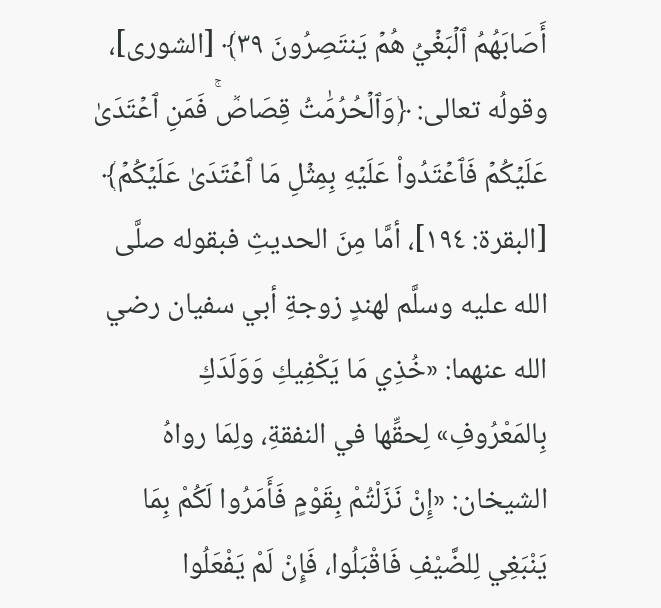أَصَابَهُمُ ٱلۡبَغۡيُ هُمۡ يَنتَصِرُونَ ٣٩﴾ [الشورى]، وقولُه تعالى: ﴿وَٱلۡحُرُمَٰتُ قِصَاصٞۚ فَمَنِ ٱعۡتَدَىٰ عَلَيۡكُمۡ فَٱعۡتَدُواْ عَلَيۡهِ بِمِثۡلِ مَا ٱعۡتَدَىٰ عَلَيۡكُمۡ﴾ [البقرة: ١٩٤]، أمَّا مِنَ الحديثِ فبقوله صلَّى الله عليه وسلَّم لهندٍ زوجةِ أبي سفيان رضي الله عنهما: «خُذِي مَا يَكْفِيكِ وَوَلَدَكِ بِالمَعْرُوفِ» لِحقِّها في النفقةِ، ولِمَا رواهُ الشيخان: «إِنْ نَزَلْتُمْ بِقَوْمٍ فَأَمَرُوا لَكُمْ بِمَا يَنْبَغِي لِلضَّيْفِ فَاقْبَلُوا، فَإِنْ لَمْ يَفْعَلُوا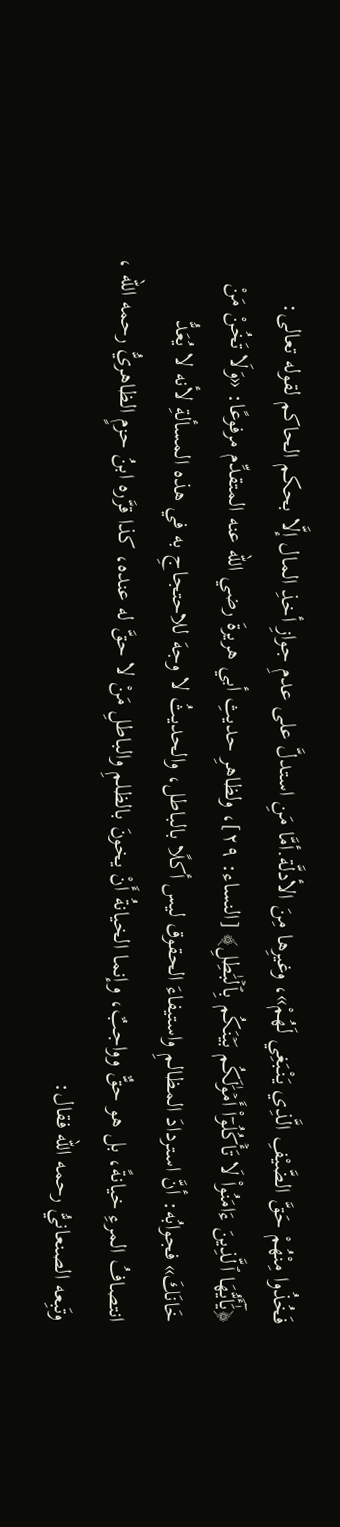فَخُذُوا مِنْهُمْ حَقَّ الضَّيْفِ الَّذِي يَنْبَغِي لَهُمْ»، وغيرِها مِنَ الأدلَّة.أمَّا مَنِ استدلَّ على عدمِ جوازِ أخذِ المال إلَّا بحكم الحاكم لقوله تعالى: ﴿يَٰٓأَيُّهَا ٱلَّذِينَ ءَامَنُواْ لَا تَأۡكُلُوٓاْ أَمۡوَٰلَكُم بَيۡنَكُم بِٱلۡبَٰطِلِ﴾ [النساء: ٢٩]، ولظاهرِ حديثِ أبي هريرةَ رضي الله عنه المتقدِّم مرفوعًا: «وَلَا تَخُنْ مَنْ خَانَكَ» فجوابُه: أنَّ استردادَ المظالمِ واستيفاءَ الحقوق ليس أكلًا بالباطل، والحديثُ لا وجهَ للاحتجاجِ به في هذه المسألةِ لأنه لا يُعَدُّ انتصافُ المرءِ خيانةً، بل هو حقٌّ وواجبٌ، وإنما الخيانةُ أَنْ يخونَ بالظلمِ والباطلِ مَنْ لا حقَّ له عنده، كذا قرَّره ابنُ حزمٍ الظاهريُّ رحمه الله ، وتَبِعه الصنعانيُّ رحمه الله فقال: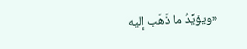«ويؤيِّدُ ما ذَهَب إليه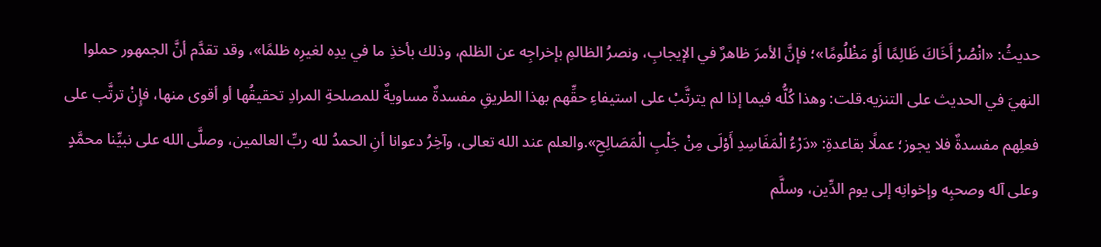حديثُ: «انْصُرْ أَخَاكَ ظَالِمًا أَوْ مَظْلُومًا»؛ فإنَّ الأمرَ ظاهرٌ في الإيجابِ، ونصرُ الظالمِ بإخراجِه عن الظلم، وذلك بأخذِ ما في يدِه لغيرِه ظلمًا»، وقد تقدَّم أنَّ الجمهور حملوا النهيَ في الحديث على التنزيه.قلت: وهذا كُلُّه فيما إذا لم يترتَّبْ على استيفاءِ حقِّهم بهذا الطريقِ مفسدةٌ مساويةٌ للمصلحةِ المرادِ تحقيقُها أو أقوى منها، فإِنْ ترتَّب على فعلِهم مفسدةٌ فلا يجوز؛ عملًا بقاعدةِ: «دَرْءُ الْمَفَاسِدِ أَوْلَى مِنْ جَلْبِ الْمَصَالِحِ».والعلم عند الله تعالى، وآخِرُ دعوانا أنِ الحمدُ لله ربِّ العالمين، وصلَّى الله على نبيِّنا محمَّدٍ وعلى آله وصحبِه وإخوانِه إلى يوم الدِّين، وسلَّم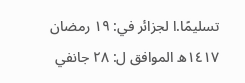تسليمًا.ا لجزائر في: ١٩ رمضان ١٤١٧ه الموافق ل: ٢٨ جانفي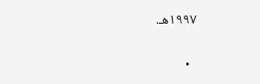١٩٩٧هـ.

  •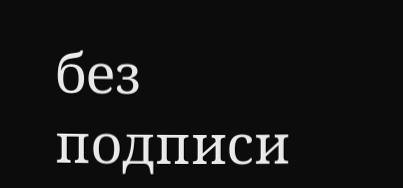без подписи